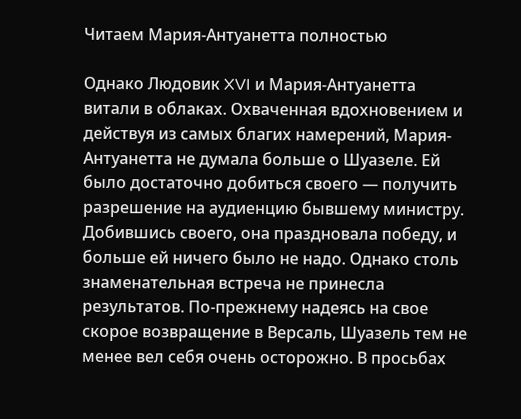Читаем Мария-Антуанетта полностью

Однако Людовик XVI и Мария-Антуанетта витали в облаках. Охваченная вдохновением и действуя из самых благих намерений, Мария-Антуанетта не думала больше о Шуазеле. Ей было достаточно добиться своего — получить разрешение на аудиенцию бывшему министру. Добившись своего, она праздновала победу, и больше ей ничего было не надо. Однако столь знаменательная встреча не принесла результатов. По-прежнему надеясь на свое скорое возвращение в Версаль, Шуазель тем не менее вел себя очень осторожно. В просьбах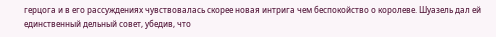герцога и в его рассуждениях чувствовалась скорее новая интрига чем беспокойство о королеве. Шуазель дал ей единственный дельный совет, убедив, что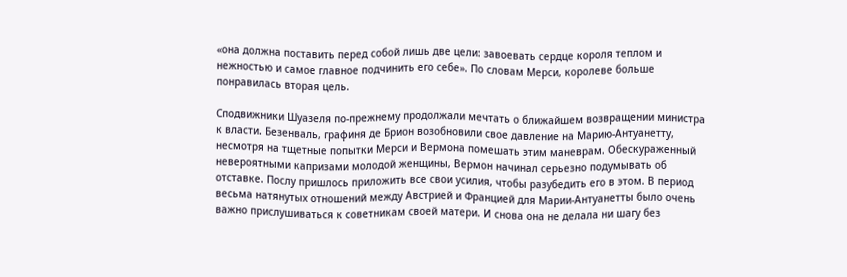«она должна поставить перед собой лишь две цели: завоевать сердце короля теплом и нежностью и самое главное подчинить его себе». По словам Мерси, королеве больше понравилась вторая цель.

Сподвижники Шуазеля по-прежнему продолжали мечтать о ближайшем возвращении министра к власти. Безенваль, графиня де Брион возобновили свое давление на Марию-Антуанетту, несмотря на тщетные попытки Мерси и Вермона помешать этим маневрам. Обескураженный невероятными капризами молодой женщины, Вермон начинал серьезно подумывать об отставке. Послу пришлось приложить все свои усилия, чтобы разубедить его в этом. В период весьма натянутых отношений между Австрией и Францией для Марии-Антуанетты было очень важно прислушиваться к советникам своей матери. И снова она не делала ни шагу без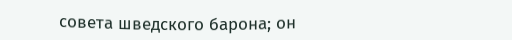совета шведского барона; он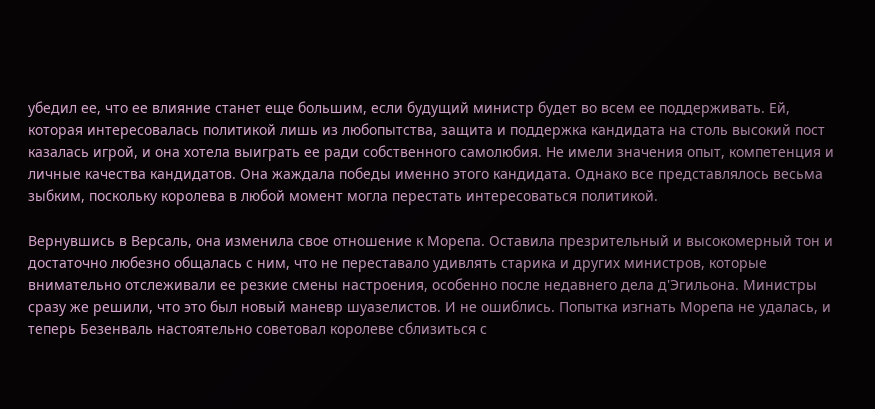убедил ее, что ее влияние станет еще большим, если будущий министр будет во всем ее поддерживать. Ей, которая интересовалась политикой лишь из любопытства, защита и поддержка кандидата на столь высокий пост казалась игрой, и она хотела выиграть ее ради собственного самолюбия. Не имели значения опыт, компетенция и личные качества кандидатов. Она жаждала победы именно этого кандидата. Однако все представлялось весьма зыбким, поскольку королева в любой момент могла перестать интересоваться политикой.

Вернувшись в Версаль, она изменила свое отношение к Морепа. Оставила презрительный и высокомерный тон и достаточно любезно общалась с ним, что не переставало удивлять старика и других министров, которые внимательно отслеживали ее резкие смены настроения, особенно после недавнего дела д'Эгильона. Министры сразу же решили, что это был новый маневр шуазелистов. И не ошиблись. Попытка изгнать Морепа не удалась, и теперь Безенваль настоятельно советовал королеве сблизиться с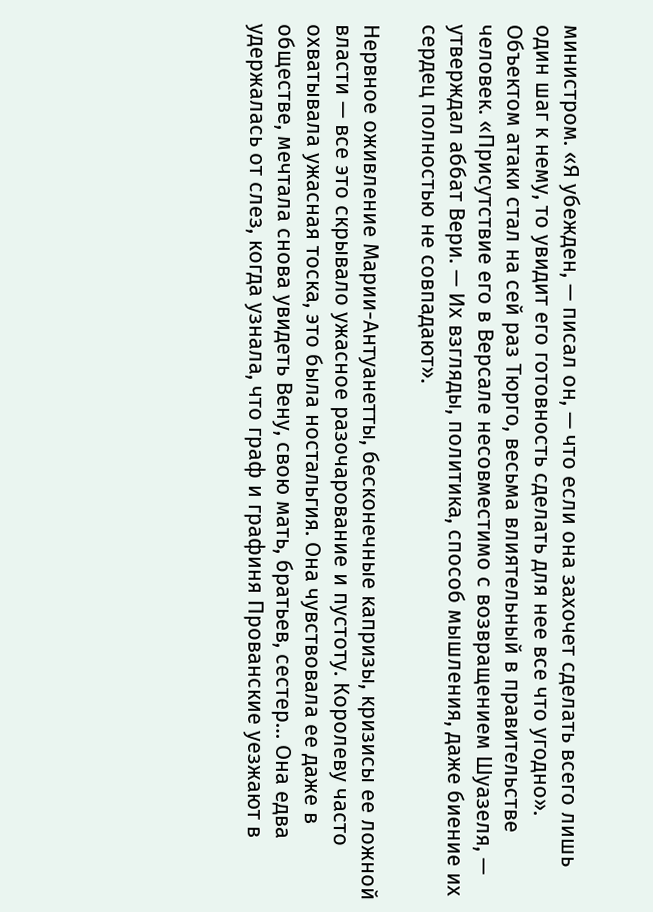министром. «Я убежден, — писал он, — что если она захочет сделать всего лишь один шаг к нему, то увидит его готовность сделать для нее все что угодно». Объектом атаки стал на сей раз Тюрго, весьма влиятельный в правительстве человек. «Присутствие его в Версале несовместимо с возвращением Шуазеля, — утверждал аббат Вери. — Их взгляды, политика, способ мышления, даже биение их сердец полностью не совпадают».

Нервное оживление Марии-Антуанетты, бесконечные капризы, кризисы ее ложной власти — все это скрывало ужасное разочарование и пустоту. Королеву часто охватывала ужасная тоска, это была ностальгия. Она чувствовала ее даже в обществе, мечтала снова увидеть Вену, свою мать, братьев, сестер… Она едва удержалась от слез, когда узнала, что граф и графиня Прованские уезжают в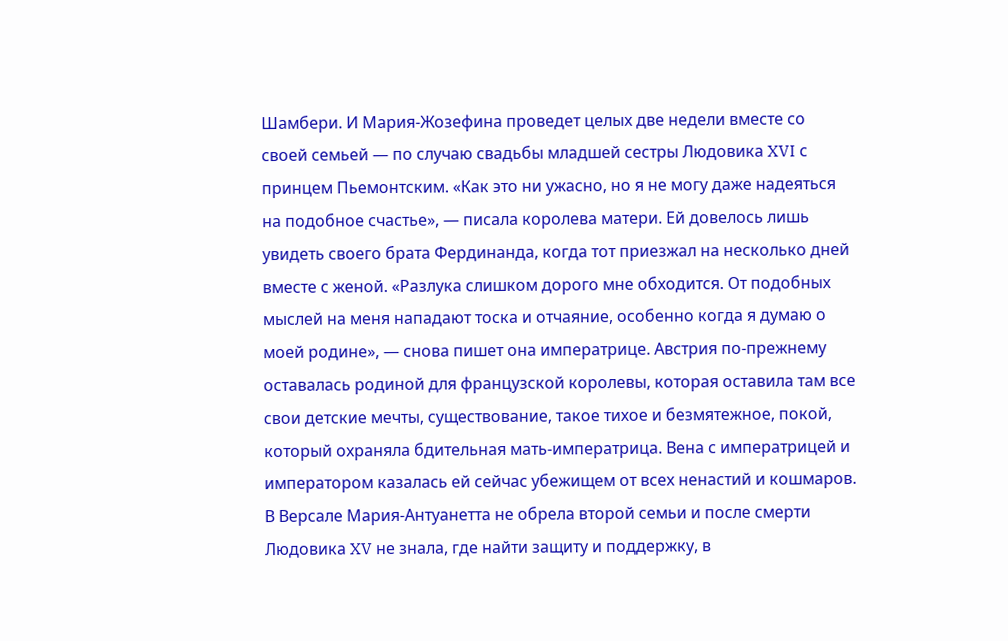Шамбери. И Мария-Жозефина проведет целых две недели вместе со своей семьей — по случаю свадьбы младшей сестры Людовика XVI с принцем Пьемонтским. «Как это ни ужасно, но я не могу даже надеяться на подобное счастье», — писала королева матери. Ей довелось лишь увидеть своего брата Фердинанда, когда тот приезжал на несколько дней вместе с женой. «Разлука слишком дорого мне обходится. От подобных мыслей на меня нападают тоска и отчаяние, особенно когда я думаю о моей родине», — снова пишет она императрице. Австрия по-прежнему оставалась родиной для французской королевы, которая оставила там все свои детские мечты, существование, такое тихое и безмятежное, покой, который охраняла бдительная мать-императрица. Вена с императрицей и императором казалась ей сейчас убежищем от всех ненастий и кошмаров. В Версале Мария-Антуанетта не обрела второй семьи и после смерти Людовика XV не знала, где найти защиту и поддержку, в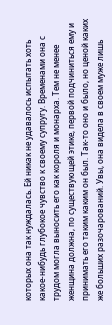которых она так нуждалась. Ей никак не удавалось испытать хоть какое-нибудь глубокое чувство к своему супругу. Временами она с трудом могла выносить его как короля и монарха. Тем не менее женщина должна, по существующей этике, первой подчиниться ему и принимать его таким каким он был. Так-то оно и было, но ценой каких же больших разочарований. Увы, она видела в своем муже лишь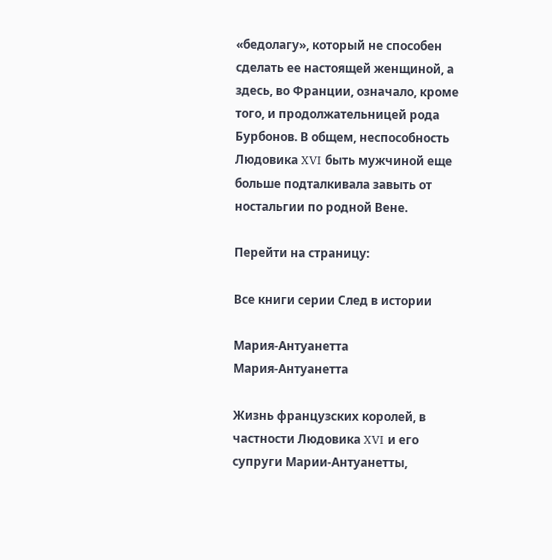«бедолагу», который не способен сделать ее настоящей женщиной, а здесь, во Франции, означало, кроме того, и продолжательницей рода Бурбонов. В общем, неспособность Людовика XVI быть мужчиной еще больше подталкивала завыть от ностальгии по родной Вене.

Перейти на страницу:

Все книги серии След в истории

Мария-Антуанетта
Мария-Антуанетта

Жизнь французских королей, в частности Людовика XVI и его супруги Марии-Антуанетты,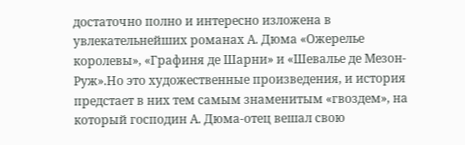достаточно полно и интересно изложена в увлекательнейших романах А. Дюма «Ожерелье королевы», «Графиня де Шарни» и «Шевалье де Мезон-Руж».Но это художественные произведения, и история предстает в них тем самым знаменитым «гвоздем», на который господин А. Дюма-отец вешал свою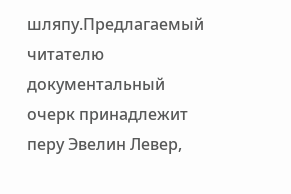шляпу.Предлагаемый читателю документальный очерк принадлежит перу Эвелин Левер,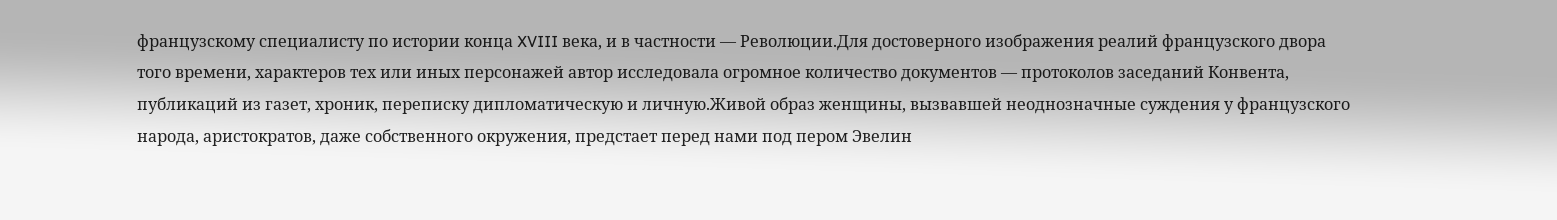французскому специалисту по истории конца XVIII века, и в частности — Революции.Для достоверного изображения реалий французского двора того времени, характеров тех или иных персонажей автор исследовала огромное количество документов — протоколов заседаний Конвента, публикаций из газет, хроник, переписку дипломатическую и личную.Живой образ женщины, вызвавшей неоднозначные суждения у французского народа, аристократов, даже собственного окружения, предстает перед нами под пером Эвелин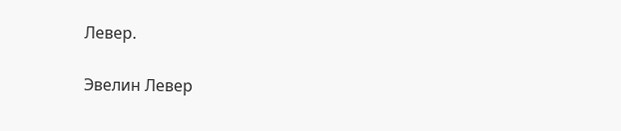Левер.

Эвелин Левер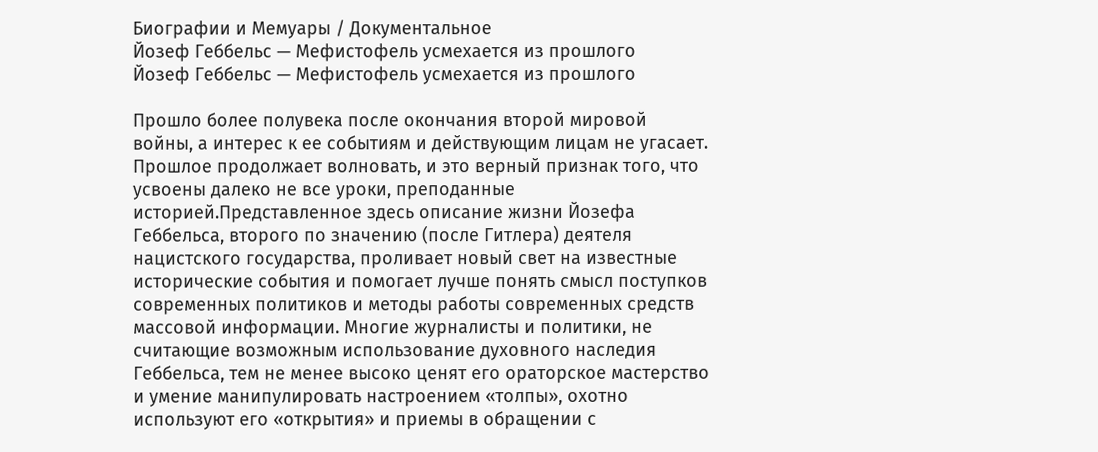Биографии и Мемуары / Документальное
Йозеф Геббельс — Мефистофель усмехается из прошлого
Йозеф Геббельс — Мефистофель усмехается из прошлого

Прошло более полувека после окончания второй мировой войны, а интерес к ее событиям и действующим лицам не угасает. Прошлое продолжает волновать, и это верный признак того, что усвоены далеко не все уроки, преподанные историей.Представленное здесь описание жизни Йозефа Геббельса, второго по значению (после Гитлера) деятеля нацистского государства, проливает новый свет на известные исторические события и помогает лучше понять смысл поступков современных политиков и методы работы современных средств массовой информации. Многие журналисты и политики, не считающие возможным использование духовного наследия Геббельса, тем не менее высоко ценят его ораторское мастерство и умение манипулировать настроением «толпы», охотно используют его «открытия» и приемы в обращении с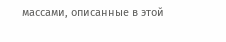массами, описанные в этой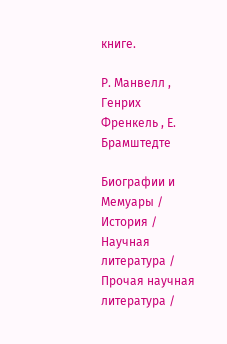книге.

Р. Манвелл , Генрих Френкель , Е. Брамштедте

Биографии и Мемуары / История / Научная литература / Прочая научная литература /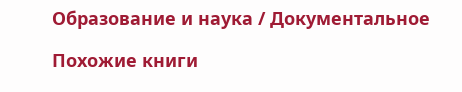Образование и наука / Документальное

Похожие книги